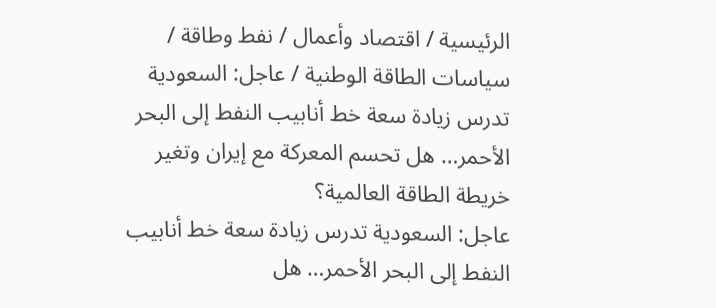الرئيسية / اقتصاد وأعمال / نفط وطاقة / سياسات الطاقة الوطنية / عاجل: السعودية تدرس زيادة سعة خط أنابيب النفط إلى البحر الأحمر… هل تحسم المعركة مع إيران وتغير خريطة الطاقة العالمية؟
عاجل: السعودية تدرس زيادة سعة خط أنابيب النفط إلى البحر الأحمر… هل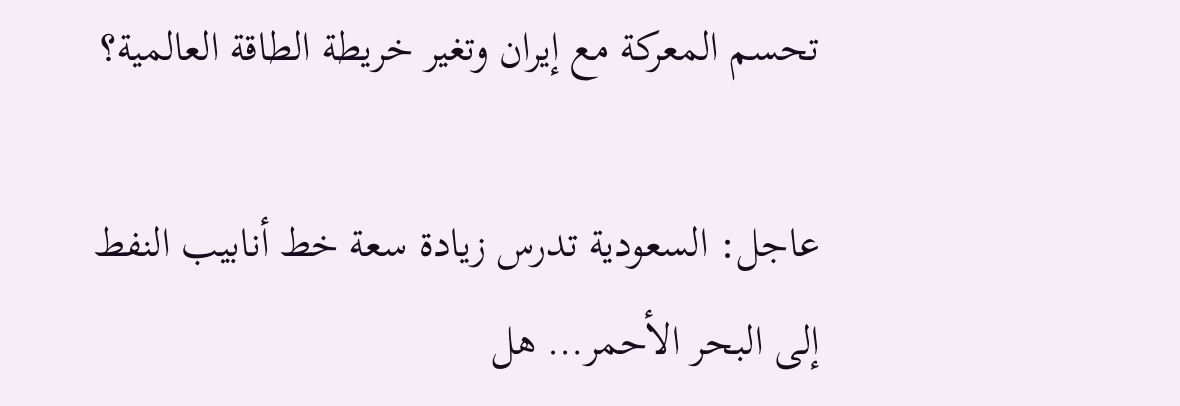تحسم المعركة مع إيران وتغير خريطة الطاقة العالمية؟

عاجل: السعودية تدرس زيادة سعة خط أنابيب النفط إلى البحر الأحمر… هل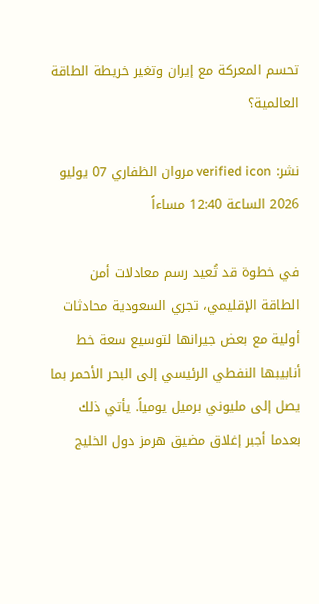تحسم المعركة مع إيران وتغير خريطة الطاقة العالمية؟

نشر: verified icon مروان الظفاري 07 يوليو 2026 الساعة 12:40 مساءاً

في خطوة قد تُعيد رسم معادلات أمن الطاقة الإقليمي، تجري السعودية محادثات أولية مع بعض جيرانها لتوسيع سعة خط أنابيبها النفطي الرئيسي إلى البحر الأحمر بما يصل إلى مليوني برميل يومياً. يأتي ذلك بعدما أجبر إغلاق مضيق هرمز دول الخليج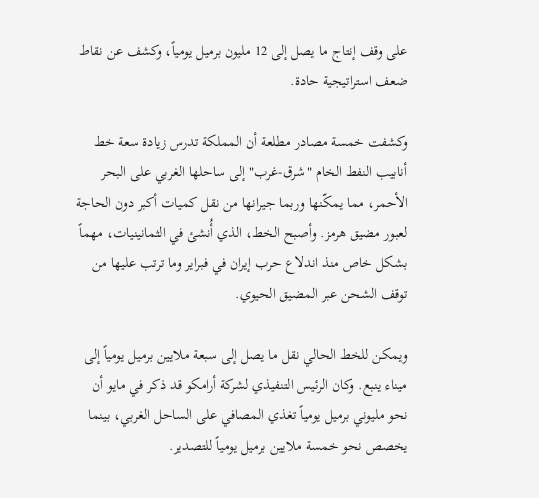على وقف إنتاج ما يصل إلى 12 مليون برميل يومياً، وكشف عن نقاط ضعف استراتيجية حادة.

وكشفت خمسة مصادر مطلعة أن المملكة تدرس زيادة سعة خط أنابيب النفط الخام "شرق-غرب" إلى ساحلها الغربي على البحر الأحمر، مما يمكّنها وربما جيرانها من نقل كميات أكبر دون الحاجة لعبور مضيق هرمز. وأصبح الخط، الذي أُنشئ في الثمانينيات، مهماً بشكل خاص منذ اندلاع حرب إيران في فبراير وما ترتب عليها من توقف الشحن عبر المضيق الحيوي.

ويمكن للخط الحالي نقل ما يصل إلى سبعة ملايين برميل يومياً إلى ميناء ينبع. وكان الرئيس التنفيذي لشركة أرامكو قد ذكر في مايو أن نحو مليوني برميل يومياً تغذي المصافي على الساحل الغربي، بينما يخصص نحو خمسة ملايين برميل يومياً للتصدير.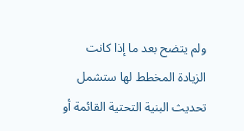ولم يتضح بعد ما إذا كانت الزيادة المخطط لها ستشمل تحديث البنية التحتية القائمة أو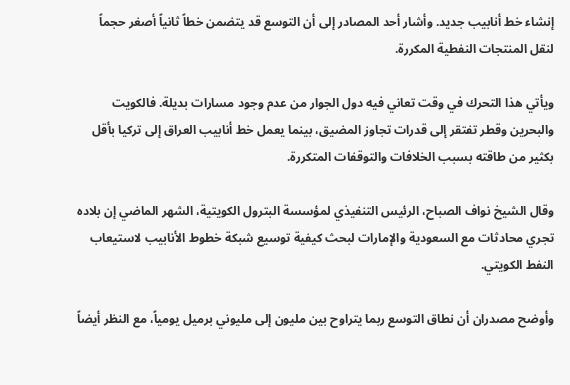إنشاء خط أنابيب جديد. وأشار أحد المصادر إلى أن التوسع قد يتضمن خطاً ثانياً أصغر حجماً لنقل المنتجات النفطية المكررة.

ويأتي هذا التحرك في وقت تعاني فيه دول الجوار من عدم وجود مسارات بديلة. فالكويت والبحرين وقطر تفتقر إلى قدرات تجاوز المضيق، بينما يعمل خط أنابيب العراق إلى تركيا بأقل بكثير من طاقته بسبب الخلافات والتوقفات المتكررة.

وقال الشيخ نواف الصباح، الرئيس التنفيذي لمؤسسة البترول الكويتية، الشهر الماضي إن بلاده تجري محادثات مع السعودية والإمارات لبحث كيفية توسيع شبكة خطوط الأنابيب لاستيعاب النفط الكويتي.

وأوضح مصدران أن نطاق التوسع ربما يتراوح بين مليون إلى مليوني برميل يومياً، مع النظر أيضاً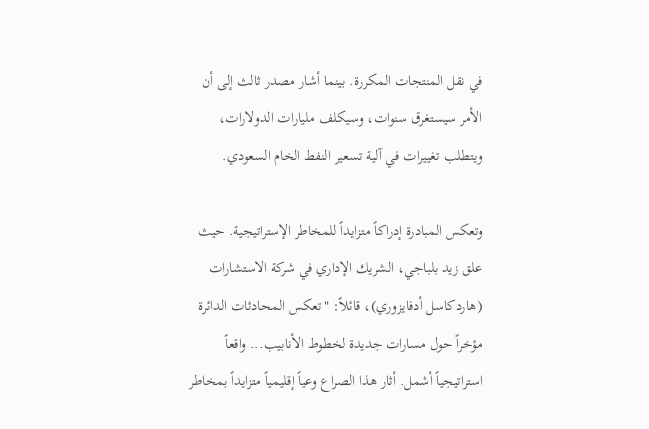في نقل المنتجات المكررة. بينما أشار مصدر ثالث إلى أن الأمر سيستغرق سنوات، وسيكلف مليارات الدولارات، ويتطلب تغييرات في آلية تسعير النفط الخام السعودي.

وتعكس المبادرة إدراكاً متزايداً للمخاطر الإستراتيجية. حيث علق زيد بلباجي، الشريك الإداري في شركة الاستشارات (هاردكاسل أدفايزوري)، قائلاً: "تعكس المحادثات الدائرة مؤخراً حول مسارات جديدة لخطوط الأنابيب... واقعاً استراتيجياً أشمل. أثار هذا الصراع وعياً إقليمياً متزايداً بمخاطر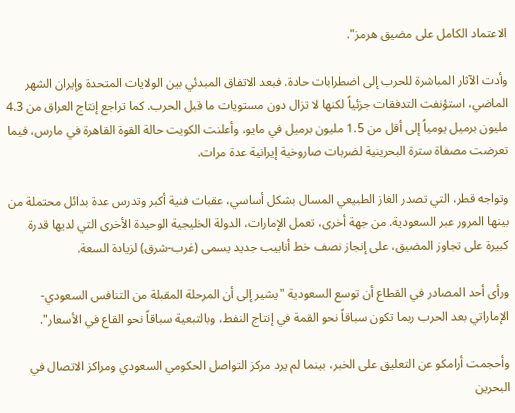الاعتماد الكامل على مضيق هرمز".

وأدت الآثار المباشرة للحرب إلى اضطرابات حادة. فبعد الاتفاق المبدئي بين الولايات المتحدة وإيران الشهر الماضي، استؤنفت التدفقات جزئياً لكنها لا تزال دون مستويات ما قبل الحرب. كما تراجع إنتاج العراق من 4.3 مليون برميل يومياً إلى أقل من 1.5 مليون برميل في مايو، وأعلنت الكويت حالة القوة القاهرة في مارس، فيما تعرضت مصفاة سترة البحرينية لضربات صاروخية إيرانية عدة مرات.

وتواجه قطر، التي تصدر الغاز الطبيعي المسال بشكل أساسي، عقبات فنية أكبر وتدرس عدة بدائل محتملة من بينها المرور عبر السعودية. من جهة أخرى، تعمل الإمارات، الدولة الخليجية الوحيدة الأخرى التي لديها قدرة كبيرة على تجاوز المضيق، على إنجاز نصف خط أنابيب جديد يسمى (غرب-شرق) لزيادة السعة.

ورأى أحد المصادر في القطاع أن توسع السعودية "يشير إلى أن المرحلة المقبلة من التنافس السعودي-الإماراتي بعد الحرب ربما تكون سباقاً نحو القمة في إنتاج النفط، وبالتبعية سباقاً نحو القاع في الأسعار".

وأحجمت أرامكو عن التعليق على الخبر، بينما لم يرد مركز التواصل الحكومي السعودي ومراكز الاتصال في البحرين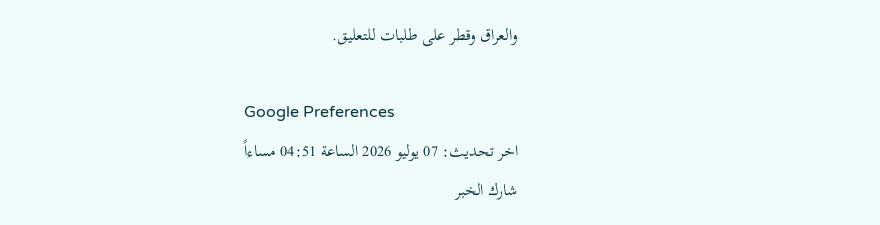والعراق وقطر على طلبات للتعليق.

Google Preferences
اخر تحديث: 07 يوليو 2026 الساعة 04:51 مساءاً
شارك الخبر